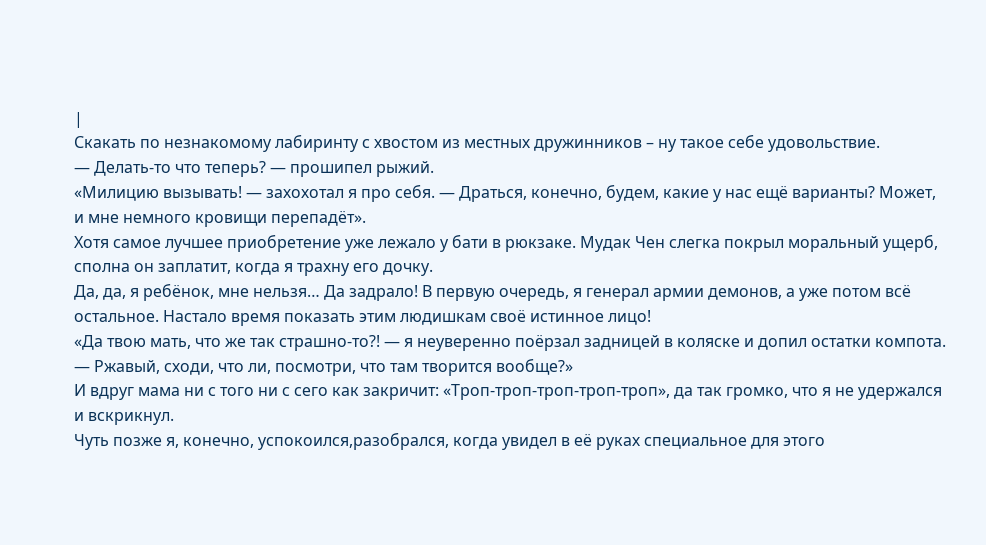|
Скакать по незнакомому лабиринту с хвостом из местных дружинников – ну такое себе удовольствие.
— Делать-то что теперь? — прошипел рыжий.
«Милицию вызывать! — захохотал я про себя. — Драться, конечно, будем, какие у нас ещё варианты? Может, и мне немного кровищи перепадёт».
Хотя самое лучшее приобретение уже лежало у бати в рюкзаке. Мудак Чен слегка покрыл моральный ущерб, сполна он заплатит, когда я трахну его дочку.
Да, да, я ребёнок, мне нельзя… Да задрало! В первую очередь, я генерал армии демонов, а уже потом всё остальное. Настало время показать этим людишкам своё истинное лицо!
«Да твою мать, что же так страшно-то?! — я неуверенно поёрзал задницей в коляске и допил остатки компота. — Ржавый, сходи, что ли, посмотри, что там творится вообще?»
И вдруг мама ни с того ни с сего как закричит: «Троп-троп-троп-троп-троп», да так громко, что я не удержался и вскрикнул.
Чуть позже я, конечно, успокоился,разобрался, когда увидел в её руках специальное для этого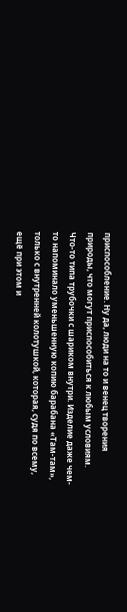приспособление. Ну да, люди на то и венец творения природы, что могут приспособиться к любым условиям.
Что-то типа трубочки с шариком внутри. Изделие даже чем-то напоминало уменьшенную копию барабана «Там-там», только с внутренней колотушкой, которая, судя по всему, ещё при этом и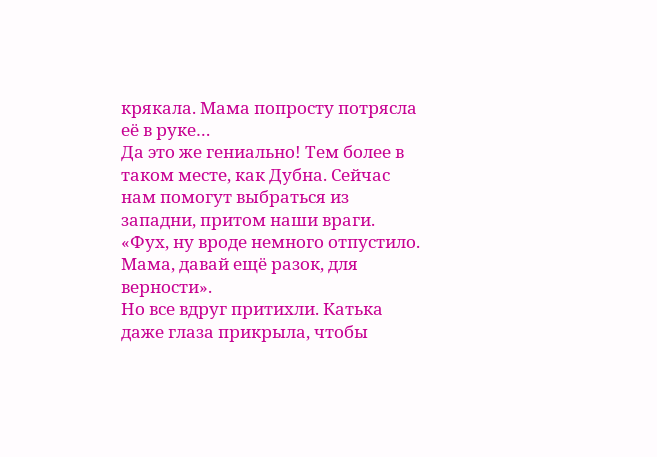крякала. Мама попросту потрясла её в руке…
Да это же гениально! Тем более в таком месте, как Дубна. Сейчас нам помогут выбраться из западни, притом наши враги.
«Фух, ну вроде немного отпустило. Мама, давай ещё разок, для верности».
Но все вдруг притихли. Катька даже глаза прикрыла, чтобы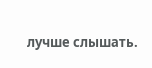лучше слышать.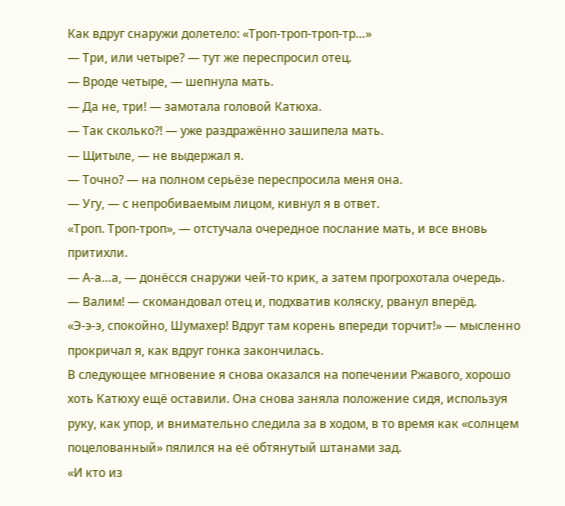Как вдруг снаружи долетело: «Троп-троп-троп-тр…»
— Три, или четыре? — тут же переспросил отец.
— Вроде четыре, — шепнула мать.
— Да не, три! — замотала головой Катюха.
— Так сколько?! — уже раздражённо зашипела мать.
— Щитыле, — не выдержал я.
— Точно? — на полном серьёзе переспросила меня она.
— Угу, — с непробиваемым лицом, кивнул я в ответ.
«Троп. Троп-троп», — отстучала очередное послание мать, и все вновь притихли.
— А-а…а, — донёсся снаружи чей-то крик, а затем прогрохотала очередь.
— Валим! — скомандовал отец и, подхватив коляску, рванул вперёд.
«Э-э-э, спокойно, Шумахер! Вдруг там корень впереди торчит!» — мысленно прокричал я, как вдруг гонка закончилась.
В следующее мгновение я снова оказался на попечении Ржавого, хорошо хоть Катюху ещё оставили. Она снова заняла положение сидя, используя руку, как упор, и внимательно следила за в ходом, в то время как «солнцем поцелованный» пялился на её обтянутый штанами зад.
«И кто из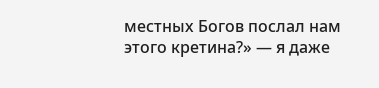местных Богов послал нам этого кретина?» — я даже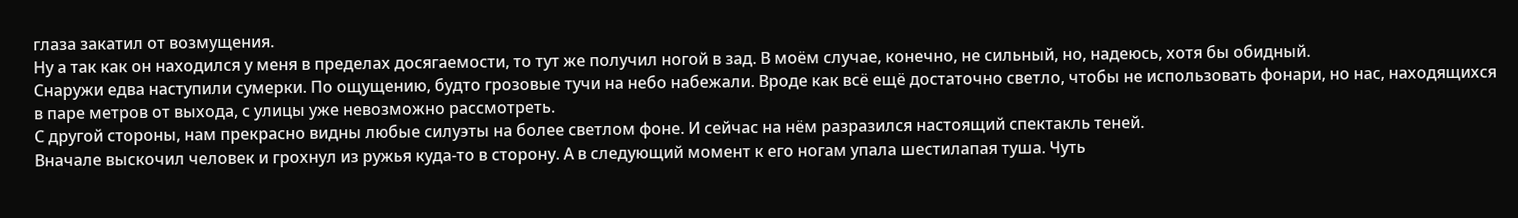глаза закатил от возмущения.
Ну а так как он находился у меня в пределах досягаемости, то тут же получил ногой в зад. В моём случае, конечно, не сильный, но, надеюсь, хотя бы обидный.
Снаружи едва наступили сумерки. По ощущению, будто грозовые тучи на небо набежали. Вроде как всё ещё достаточно светло, чтобы не использовать фонари, но нас, находящихся в паре метров от выхода, с улицы уже невозможно рассмотреть.
С другой стороны, нам прекрасно видны любые силуэты на более светлом фоне. И сейчас на нём разразился настоящий спектакль теней.
Вначале выскочил человек и грохнул из ружья куда-то в сторону. А в следующий момент к его ногам упала шестилапая туша. Чуть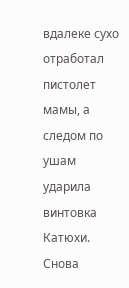вдалеке сухо отработал пистолет мамы, а следом по ушам ударила винтовка Катюхи.
Снова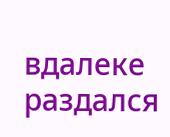вдалеке раздался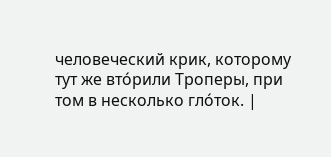человеческий крик, которому тут же вто́рили Троперы, при том в несколько гло́ток. |